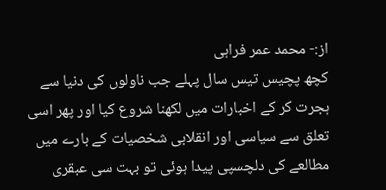از:- محمد عمر فراہی
کچھ پچیس تیس سال پہلے جب ناولوں کی دنیا سے ہجرت کر کے اخبارات میں لکھنا شروع کیا اور پھر اسی تعلق سے سیاسی اور انقلابی شخصیات کے بارے میں مطالعے کی دلچسپی پیدا ہوئی تو بہت سی عبقری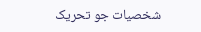شخصیات جو تحریک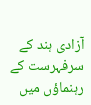آزادی ہند کے سرفہرست کے رہنماؤں میں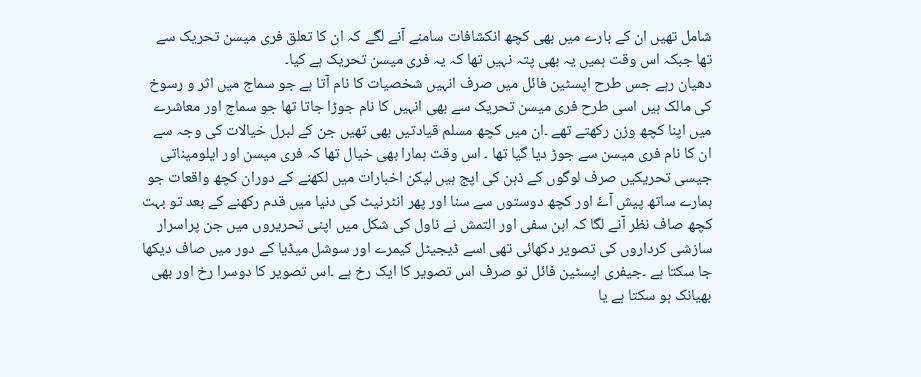شامل تھیں ان کے بارے میں بھی کچھ انکشافات سامنے آنے لگے کہ ان کا تعلق فری میسن تحریک سے تھا جبکہ اس وقت ہمیں یہ بھی پتہ نہیں تھا کہ یہ فری میسن تحریک ہے کیا۔
دھیان رہے جس طرح اپسٹین فائل میں صرف انہیں شخصیات کا نام آتا ہے جو سماج میں اثر و رسوخ کی مالک ہیں اسی طرح فری میسن تحریک سے بھی انہیں کا نام جوڑا جاتا تھا جو سماج اور معاشرے میں اپنا کچھ وزن رکھتے تھے ۔ان میں کچھ مسلم قیادتیں بھی تھیں جن کے لبرل خیالات کی وجہ سے ان کا نام فری میسن سے جوڑ دیا گیا تھا ۔ اس وقت ہمارا بھی خیال تھا کہ فری میسن اور ایلومیناتی جیسی تحریکیں صرف لوگوں کے ذہن کی اپج ہیں لیکن اخبارات میں لکھنے کے دوران کچھ واقعات جو ہمارے ساتھ پیش آۓ اور کچھ دوستوں سے سنا اور پھر انٹرنیٹ کی دنیا میں قدم رکھنے کے بعد تو بہت کچھ صاف نظر آنے لگا کہ ابن سفی اور التمش نے ناول کی شکل میں اپنی تحریروں میں جن پراسرار سازشی کرداروں کی تصویر دکھائی تھی اسے ڈیجیٹل کیمرے اور سوشل میڈیا کے دور میں صاف دیکھا جا سکتا ہے ۔جیفری اپسٹین فائل تو صرف اس تصویر کا ایک رخ ہے ۔اس تصویر کا دوسرا رخ اور بھی بھیانک ہو سکتا ہے یا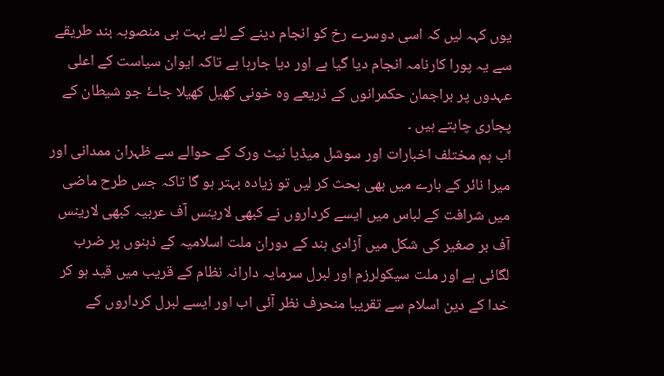یوں کہہ لیں کہ اسی دوسرے رخ کو انجام دینے کے لئے بہت ہی منصوبہ بند طریقے سے یہ پورا کارنامہ انجام دیا گیا ہے اور دیا جارہا ہے تاکہ ایوان سیاست کے اعلی عہدوں پر براجمان حکمرانوں کے ذریعے وہ خونی کھیل کھیلا جاۓ جو شیطان کے پجاری چاہتے ہیں ۔
اب ہم مختلف اخبارات اور سوشل میڈیا نیٹ ورک کے حوالے سے ظہران ممدانی اور میرا نائر کے بارے میں بھی بحث کر لیں تو زیادہ بہتر ہو گا تاکہ جس طرح ماضی میں شرافت کے لباس میں ایسے کرداروں نے کبھی لارینس آف عربیہ کبھی لارینس آف بر صغیر کی شکل میں آزادی ہند کے دوران ملت اسلامیہ کے ذہنوں پر ضرب لگائی ہے اور ملت سیکولرزم اور لبرل سرمایہ دارانہ نظام کے قریب میں قید ہو کر خدا کے دین اسلام سے تقریبا منحرف نظر آئی اب اور ایسے لبرل کرداروں کے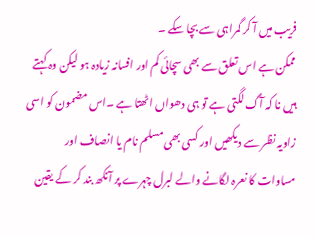فریب میں آ کر گمراہی سے بچا سکے ۔
ممکن ہے اس تعلق سے بھی سچائی کم اور افسانہ زیادہ ہو لیکن وہ کہتے ہیں نا کہ آگ لگتی ہے تو ہی دھواں اٹھتا ہے ۔اس مضمون کو اسی زاویہ نظر سے دیکھیں اور کسی بھی مسلم نام یا انصاف اور مساوات کا نعرہ لگانے والے لبرل چہرے پر آنکھ بند کر کے یقین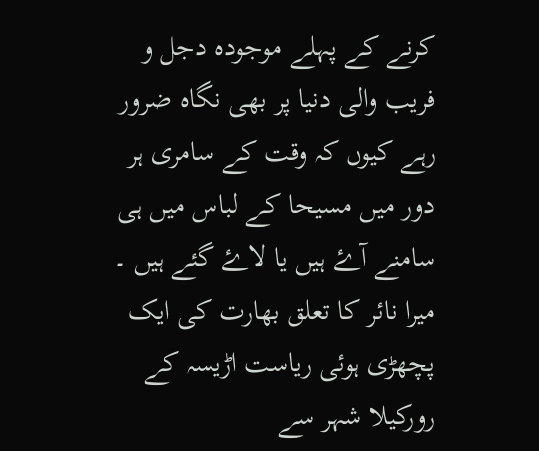کرنے کے پہلے موجودہ دجل و فریب والی دنیا پر بھی نگاہ ضرور رہے کیوں کہ وقت کے سامری ہر دور میں مسیحا کے لباس میں ہی سامنے آۓ ہیں یا لاۓ گئے ہیں ۔
میرا نائر کا تعلق بھارت کی ایک پچھڑی ہوئی ریاست اڑیسہ کے رورکیلا شہر سے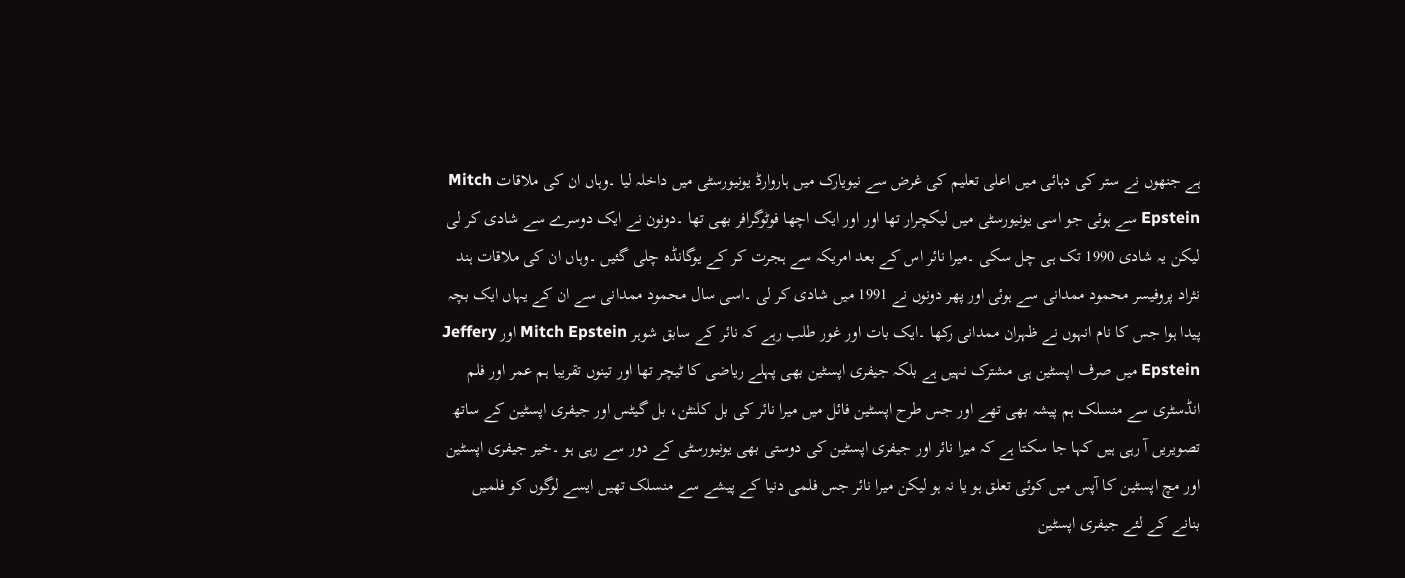ہے جنھوں نے ستر کی دہائی میں اعلی تعلیم کی غرض سے نیویارک میں ہاروارڈ یونیورسٹی میں داخلہ لیا ۔وہاں ان کی ملاقات Mitch Epstein سے ہوئی جو اسی یونیورسٹی میں لیکچرار تھا اور اور ایک اچھا فوٹوگرافر بھی تھا ۔دونون نے ایک دوسرے سے شادی کر لی لیکن یہ شادی 1990 تک ہی چل سکی ۔میرا نائر اس کے بعد امریکہ سے ہجرت کر کے یوگانڈہ چلی گئیں ۔وہاں ان کی ملاقات ہند نثراد پروفیسر محمود ممدانی سے ہوئی اور پھر دونوں نے 1991 میں شادی کر لی ۔اسی سال محمود ممدانی سے ان کے یہاں ایک بچہ پیدا ہوا جس کا نام انہوں نے ظہران ممدانی رکھا ۔ایک بات اور غور طلب رہے کہ نائر کے سابق شوہر Mitch Epstein اور Jeffery Epstein میں صرف اپسٹین ہی مشترک نہیں ہے بلکہ جیفری اپسٹین بھی پہلے ریاضی کا ٹیچر تھا اور تینوں تقریبا ہم عمر اور فلم انڈسٹری سے منسلک ہم پیشہ بھی تھے اور جس طرح اپسٹین فائل میں میرا نائر کی بل کلنٹن، بل گیٹس اور جیفری اپسٹین کے ساتھ تصویریں آ رہی ہیں کہا جا سکتا ہے کہ میرا نائر اور جیفری اپسٹین کی دوستی بھی یونیورسٹی کے دور سے رہی ہو ۔خیر جیفری اپسٹین اور مچ اپسٹین کا آپس میں کوئی تعلق ہو یا نہ ہو لیکن میرا نائر جس فلمی دنیا کے پیشے سے منسلک تھیں ایسے لوگوں کو فلمیں بنانے کے لئے جیفری اپسٹین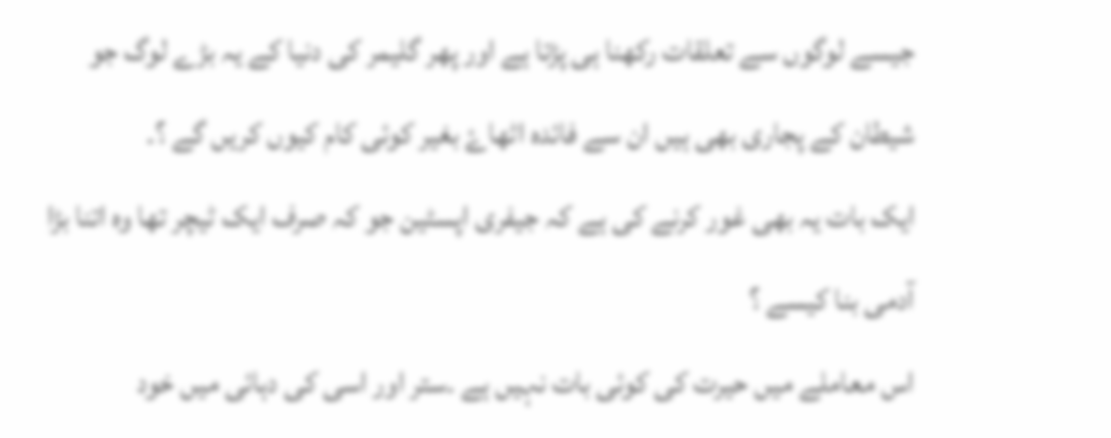جیسے لوگوں سے تعلقات رکھنا ہی پڑتا ہے اور پھر گلیمر کی دنیا کے یہ بڑے لوگ جو شیطان کے پجاری بھی ہیں ان سے فائدہ اٹھاۓ بغیر کوئی کام کیوں کریں گے ؟۔
ایک بات یہ بھی غور کرنے کی ہے کہ جیفری اپسٹین جو کہ صرف ایک ٹیچر تھا وہ اتنا بڑا آدمی بنا کیسے ؟
اس معاملے میں حیرت کی کوئی بات نہیں ہے ۔ستر اور اسی کی دہائی میں خود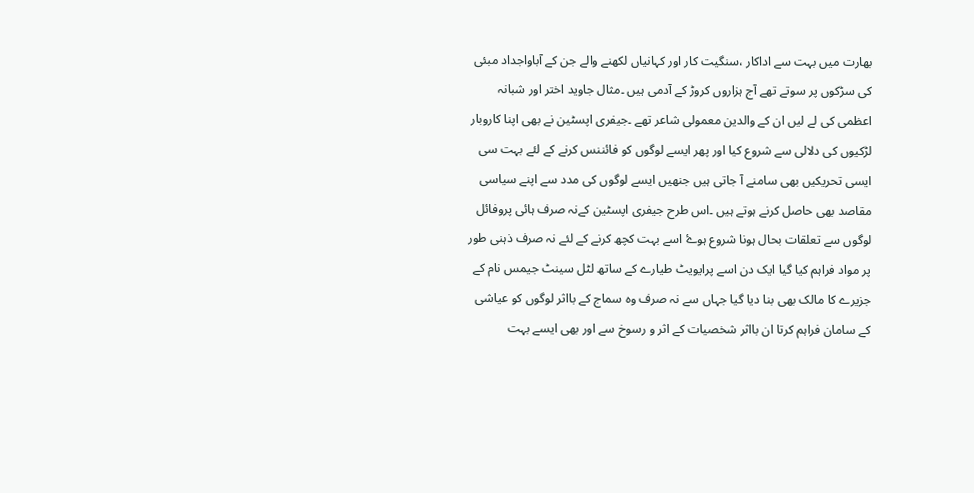بھارت میں بہت سے اداکار ،سنگیت کار اور کہانیاں لکھنے والے جن کے آباواجداد مبئی کی سڑکوں پر سوتے تھے آج ہزاروں کروڑ کے آدمی ہیں ۔مثال جاوید اختر اور شبانہ اعظمی کی لے لیں ان کے والدین معمولی شاعر تھے ۔جیفری اپسٹین نے بھی اپنا کاروبار لڑکیوں کی دلالی سے شروع کیا اور پھر ایسے لوگوں کو فائننس کرنے کے لئے بہت سی ایسی تحریکیں بھی سامنے آ جاتی ہیں جنھیں ایسے لوگوں کی مدد سے اپنے سیاسی مقاصد بھی حاصل کرنے ہوتے ہیں ۔اس طرح جیفری اپسٹین کےنہ صرف ہائی پروفائل لوگوں سے تعلقات بحال ہونا شروع ہوۓ اسے بہت کچھ کرنے کے لئے نہ صرف ذہنی طور پر مواد فراہم کیا گیا ایک دن اسے پرایویٹ طیارے کے ساتھ لٹل سینٹ جیمس نام کے جزیرے کا مالک بھی بنا دیا گیا جہاں سے نہ صرف وہ سماج کے بااثر لوگوں کو عیاشی کے سامان فراہم کرتا ان بااثر شخصیات کے اثر و رسوخ سے اور بھی ایسے بہت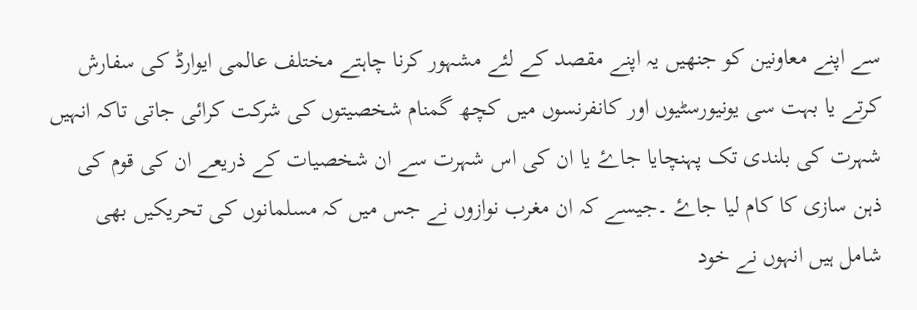سے اپنے معاونین کو جنھیں یہ اپنے مقصد کے لئے مشہور کرنا چاہتے مختلف عالمی ایوارڈ کی سفارش کرتے یا بہت سی یونیورسٹیوں اور کانفرنسوں میں کچھ گمنام شخصیتوں کی شرکت کرائی جاتی تاکہ انہیں شہرت کی بلندی تک پہنچایا جاۓ یا ان کی اس شہرت سے ان شخصیات کے ذریعے ان کی قوم کی ذہن سازی کا کام لیا جاۓ ۔جیسے کہ ان مغرب نوازوں نے جس میں کہ مسلمانوں کی تحریکیں بھی شامل ہیں انہوں نے خود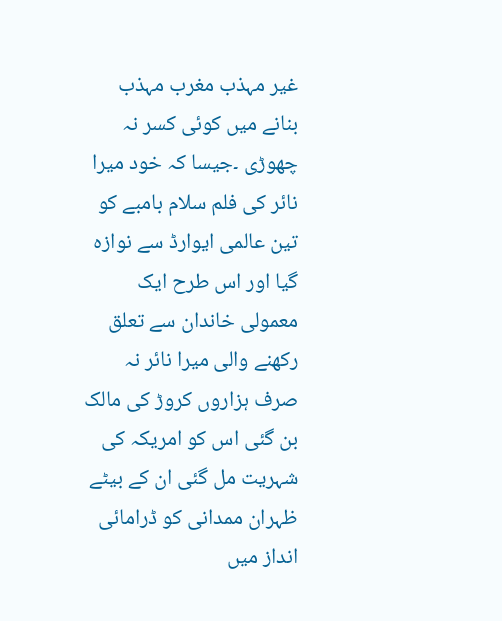غیر مہذب مغرب مہذب بنانے میں کوئی کسر نہ چھوڑی ۔جیسا کہ خود میرا نائر کی فلم سلام بامبے کو تین عالمی ایوارڈ سے نوازہ گیا اور اس طرح ایک معمولی خاندان سے تعلق رکھنے والی میرا نائر نہ صرف ہزاروں کروڑ کی مالک بن گئی اس کو امریکہ کی شہریت مل گئی ان کے بیٹے ظہران ممدانی کو ڈرامائی انداز میں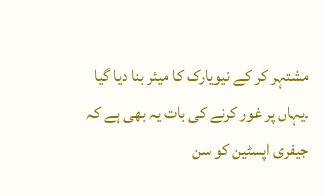مشتہر کر کے نیویارک کا میئر بنا دیا گیا ۔یہاں پر غور کرنے کی بات یہ بھی ہے کہ جیفری اپسٹین کو سن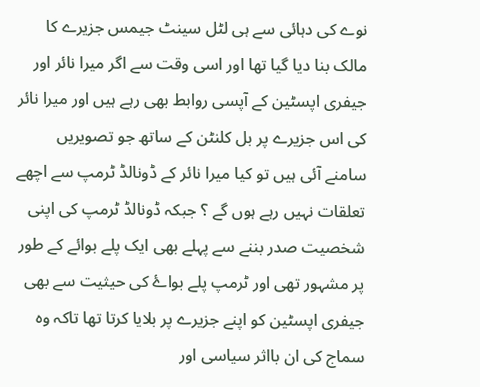نوے کی دہائی سے ہی لٹل سینٹ جیمس جزیرے کا مالک بنا دیا گیا تھا اور اسی وقت سے اگر میرا نائر اور جیفری اپسٹین کے آپسی روابط بھی رہے ہیں اور میرا نائر کی اس جزیرے پر بل کلنٹن کے ساتھ جو تصویریں سامنے آئی ہیں تو کیا میرا نائر کے ڈونالڈ ٹرمپ سے اچھے تعلقات نہیں رہے ہوں گے ؟ جبکہ ڈونالڈ ٹرمپ کی اپنی شخصیت صدر بننے سے پہلے بھی ایک پلے بوائے کے طور پر مشہور تھی اور ٹرمپ پلے بواۓ کی حیثیت سے بھی جیفری اپسٹین کو اپنے جزیرے پر بلایا کرتا تھا تاکہ وہ سماج کی ان بااثر سیاسی اور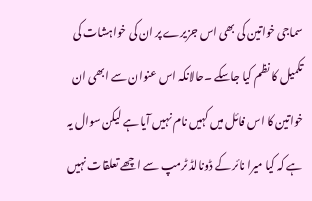سماجی خواتین کی بھی اس جزیرے پر ان کی خواہشات کی تکمیل کا نظم کیا جاسکے ۔حالانکہ اس عنوان سے ابھی ان خواتین کا اس فائل میں کہیں نام نہیں آیا ہے لیکن سوال یہ ہے کہ کیا میرا نائر کے ڈونالڈ ٹرمپ سے اچھے تعلقات نہیں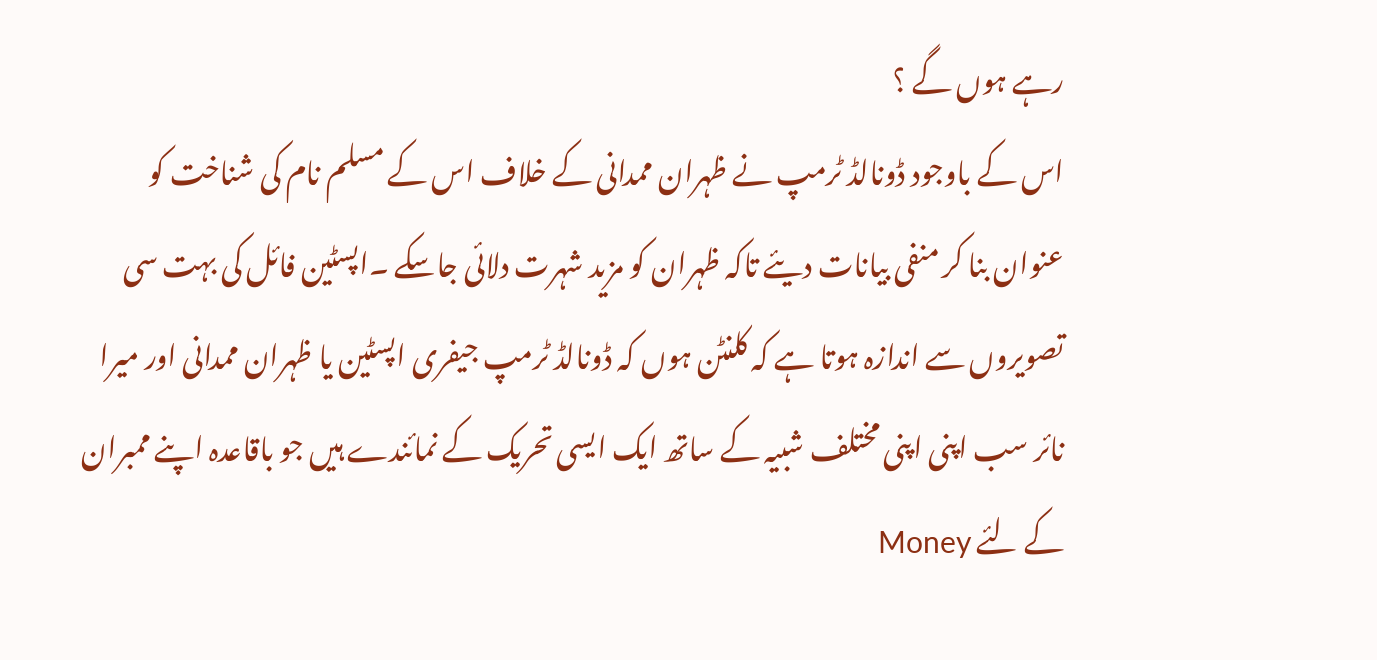رہے ہوں گے ؟
اس کے باوجود ڈونالڈ ٹرمپ نے ظہران ممدانی کے خلاف اس کے مسلم نام کی شناخت کو عنوان بنا کر منفی بیانات دیئے تاکہ ظہران کو مزید شہرت دلائی جاسکے ۔اپسٹین فائل کی بہت سی تصویروں سے اندازہ ہوتا ہے کہ کلنٹن ہوں کہ ڈونالڈ ٹرمپ جیفری اپسٹین یا ظہران ممدانی اور میرا نائر سب اپنی اپنی مختلف شبیہ کے ساتھ ایک ایسی تحریک کے نمائندے ہیں جو باقاعدہ اپنے ممبران کے لئے Money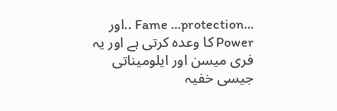…Fame …protection ..اور Power کا وعدہ کرتی ہے اور یہ فری میسن اور ایلومیناتی جیسی خفیہ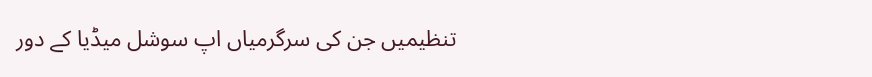تنظیمیں جن کی سرگرمیاں اپ سوشل میڈیا کے دور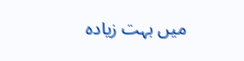میں بہت زیادہ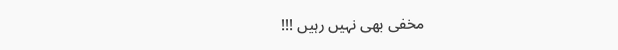مخفی بھی نہیں رہیں !!!